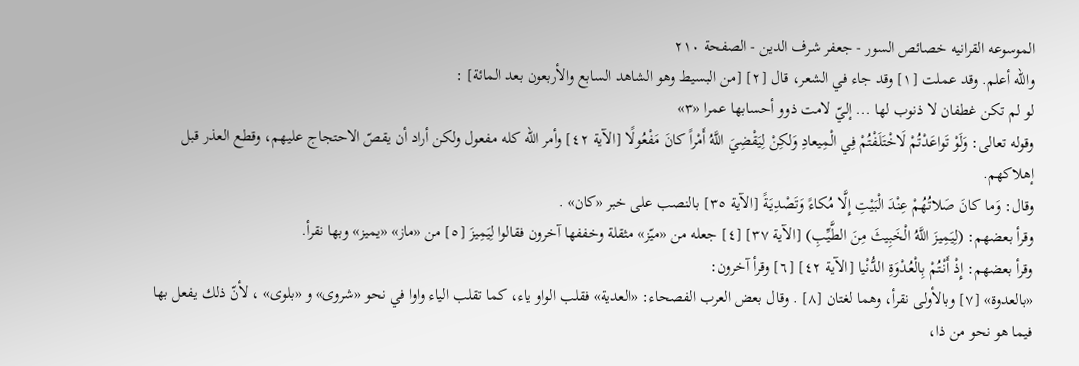الموسوعه القرانيه خصائص السور - جعفر شرف الدين - الصفحة ٢١٠
والله أعلم. وقد عملت [١] وقد جاء في الشعر، قال [٢] [من البسيط وهو الشاهد السابع والأربعون بعد المائة] :
لو لم تكن غطفان لا ذنوب لها ... إليّ لامت ذوو أحسابها عمرا «٣»
وقوله تعالى: وَلَوْ تَواعَدْتُمْ لَاخْتَلَفْتُمْ فِي الْمِيعادِ وَلكِنْ لِيَقْضِيَ اللَّهُ أَمْراً كانَ مَفْعُولًا [الآية ٤٢] وأمر الله كله مفعول ولكن أراد أن يقصّ الاحتجاج عليهم، وقطع العذر قبل إهلاكهم.
وقال: وَما كانَ صَلاتُهُمْ عِنْدَ الْبَيْتِ إِلَّا مُكاءً وَتَصْدِيَةً [الآية ٣٥] بالنصب على خبر «كان» .
وقرأ بعضهم: (لِيَمِيزَ اللَّهُ الْخَبِيثَ مِنَ الطَّيِّبِ) [الآية ٣٧] [٤] جعله من «ميّز» مثقلة وخففها آخرون فقالوا لِيَمِيزَ [٥] من «ماز» «يميز» وبها نقرأ.
وقرأ بعضهم: إِذْ أَنْتُمْ بِالْعُدْوَةِ الدُّنْيا [الآية ٤٢] [٦] وقرأ آخرون:
«بالعدوة» [٧] وبالأولى نقرأ، وهما لغتان [٨] . وقال بعض العرب الفصحاء: «العدية» فقلب الواو ياء، كما تقلب الياء واوا في نحو «شروى» و «بلوى» ، لأنّ ذلك يفعل بها فيما هو نحو من ذا،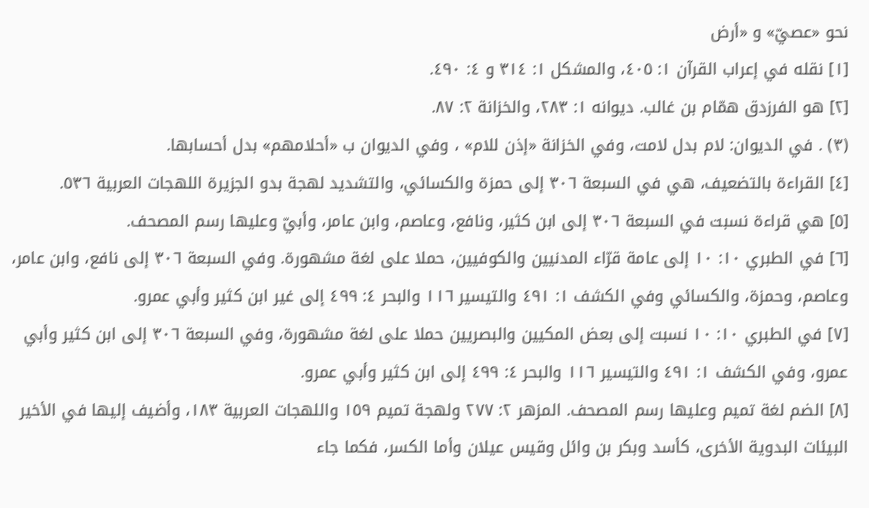نحو «عصيّ» و «أرض
[١] نقله في إعراب القرآن ١: ٤٠٥، والمشكل ١: ٣١٤ و ٤: ٤٩٠.
[٢] هو الفرزدق همّام بن غالب. ديوانه ١: ٢٨٣، والخزانة ٢: ٨٧.
(٣) . في الديوان: لام بدل لامت، وفي الخزانة «إذن للام» ، وفي الديوان ب «أحلامهم» بدل أحسابها.
[٤] القراءة بالتضعيف، هي في السبعة ٣٠٦ إلى حمزة والكسائي، والتشديد لهجة بدو الجزيرة اللهجات العربية ٥٣٦.
[٥] هي قراءة نسبت في السبعة ٣٠٦ إلى ابن كثير، ونافع، وعاصم، وابن عامر، وأبيّ وعليها رسم المصحف.
[٦] في الطبري ١٠: ١٠ إلى عامة قرّاء المدنيين والكوفيين، حملا على لغة مشهورة. وفي السبعة ٣٠٦ إلى نافع، وابن عامر، وعاصم، وحمزة، والكسائي وفي الكشف ١: ٤٩١ والتيسير ١١٦ والبحر ٤: ٤٩٩ إلى غير ابن كثير وأبي عمرو.
[٧] في الطبري ١٠: ١٠ نسبت إلى بعض المكيين والبصريين حملا على لغة مشهورة، وفي السبعة ٣٠٦ إلى ابن كثير وأبي عمرو، وفي الكشف ١: ٤٩١ والتيسير ١١٦ والبحر ٤: ٤٩٩ إلى ابن كثير وأبي عمرو.
[٨] الضم لغة تميم وعليها رسم المصحف. المزهر ٢: ٢٧٧ ولهجة تميم ١٥٩ واللهجات العربية ١٨٣، وأضيف إليها في الأخير البيئات البدوية الأخرى، كأسد وبكر بن وائل وقيس عيلان وأما الكسر، فكما جاء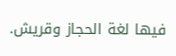فيها لغة الحجاز وقريش.